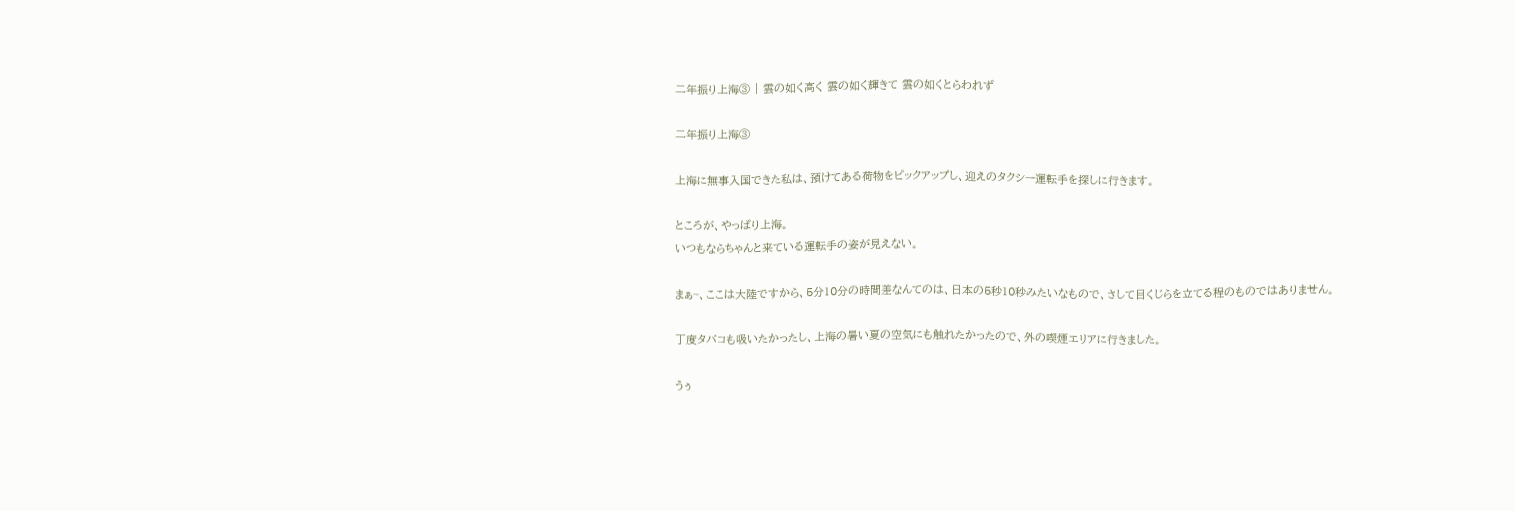二年振り上海③ | 雲の如く高く 雲の如く輝きて 雲の如くとらわれず

二年振り上海③

上海に無事入国できた私は、預けてある荷物をピックアップし、迎えのタクシー運転手を探しに行きます。

ところが、やっぱり上海。
いつもならちゃんと来ている運転手の姿が見えない。

まぁ~、ここは大陸ですから、5分10分の時間差なんてのは、日本の5秒10秒みたいなもので、さして目くじらを立てる程のものではありません。

丁度タバコも吸いたかったし、上海の暑い夏の空気にも触れたかったので、外の喫煙エリアに行きました。

うぅ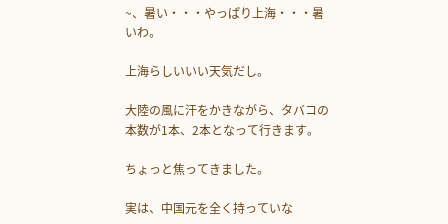~、暑い・・・やっぱり上海・・・暑いわ。

上海らしいいい天気だし。

大陸の風に汗をかきながら、タバコの本数が1本、2本となって行きます。

ちょっと焦ってきました。

実は、中国元を全く持っていな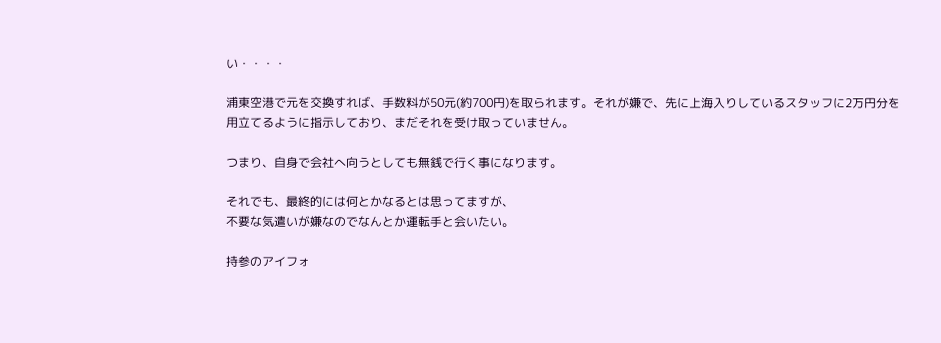い・・・・

浦東空港で元を交換すれば、手数料が50元(約700円)を取られます。それが嫌で、先に上海入りしているスタッフに2万円分を用立てるように指示しており、まだそれを受け取っていません。

つまり、自身で会社へ向うとしても無銭で行く事になります。

それでも、最終的には何とかなるとは思ってますが、
不要な気遣いが嫌なのでなんとか運転手と会いたい。

持参のアイフォ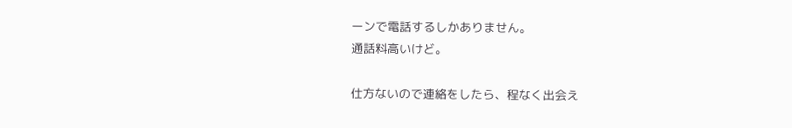ーンで電話するしかありません。
通話料高いけど。

仕方ないので連絡をしたら、程なく出会え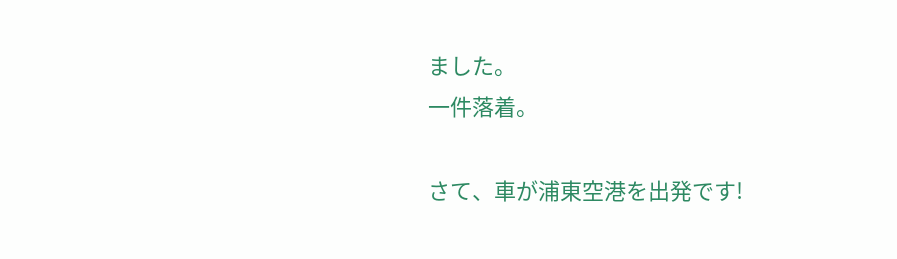ました。
一件落着。

さて、車が浦東空港を出発です!